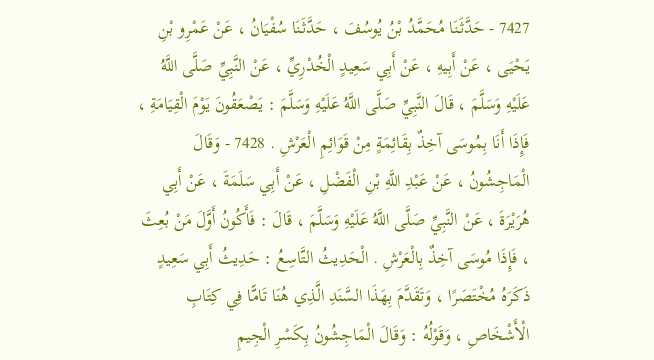7427 - حَدَّثَنَا مُحَمَّدُ بْنُ يُوسُفَ ، حَدَّثَنَا سُفْيَانُ ، عَنْ عَمْرِو بْنِ يَحْيَى ، عَنْ أَبِيهِ ، عَنْ أَبِي سَعِيدٍ الْخُدْرِيِّ ، عَنْ النَّبِيِّ صَلَّى اللَّهُ عَلَيْهِ وَسَلَّمَ ، قَالَ النَّبِيِّ صَلَّى اللَّهُ عَلَيْهِ وَسَلَّمَ : يَصْعَقُونَ يَوْمَ الْقِيَامَةِ ، فَإِذَا أَنَا بِمُوسَى آخِذٌ بِقَائِمَةٍ مِنْ قَوَائِمِ الْعَرْشِ . 7428 - وَقَالَ الْمَاجِشُونُ ، عَنْ عَبْدِ اللَّهِ بْنِ الْفَضْلِ ، عَنْ أَبِي سَلَمَةَ ، عَنْ أَبِي هُرَيْرَةَ ، عَنْ النَّبِيِّ صَلَّى اللَّهُ عَلَيْهِ وَسَلَّمَ ، قَالَ : فَأَكُونُ أَوَّلَ مَنْ بُعِثَ ، فَإِذَا مُوسَى آخِذٌ بِالْعَرْشِ . الْحَدِيثُ التَّاسِعُ : حَدِيثُ أَبِي سَعِيدٍ ذَكَرَهُ مُخْتَصَرًا ، وَتَقَدَّمَ بِهَذَا السَّنَدِ الَّذِي هُنَا تَامًّا فِي كِتَابِ الْأَشْخَاصِ ، وَقَوْلُهُ : وَقَالَ الْمَاجِشُونُ بِكَسْرِ الْجِيمِ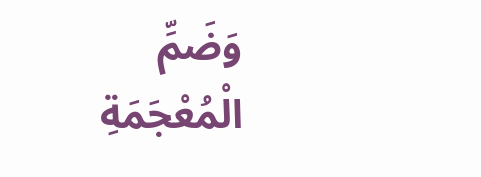وَضَمِّ الْمُعْجَمَةِ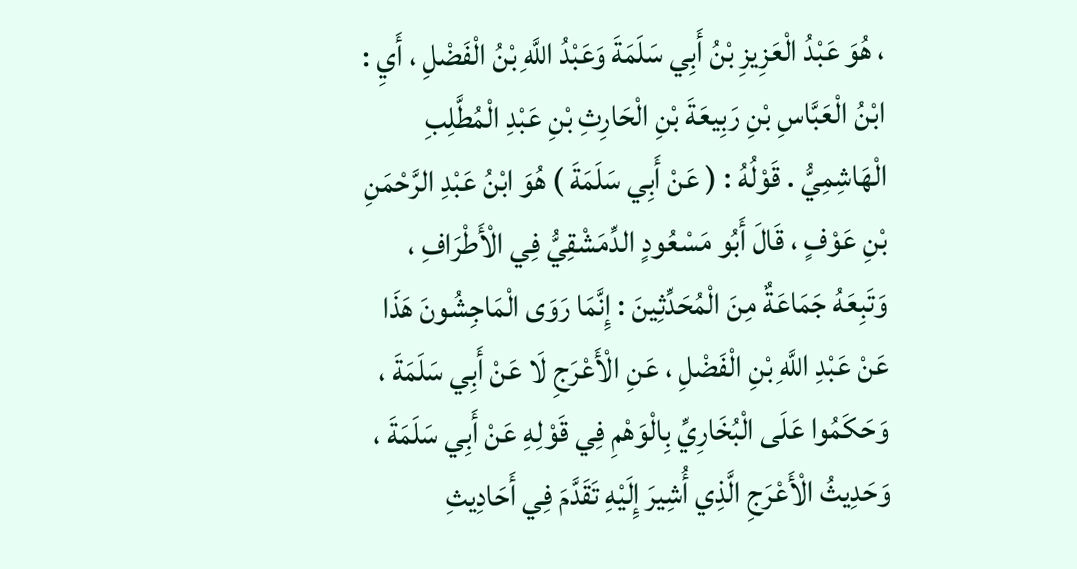، هُوَ عَبْدُ الْعَزِيزِ بْنُ أَبِي سَلَمَةَ وَعَبْدُ اللَّهِ بْنُ الْفَضْلِ ، أَيِ : ابْنُ الْعَبَّاسِ بْنِ رَبِيعَةَ بْنِ الْحَارِثِ بْنِ عَبْدِ الْمُطَّلِبِ الْهَاشِمِيُّ . قَوْلُهُ : ( عَنْ أَبِي سَلَمَةَ ) هُوَ ابْنُ عَبْدِ الرَّحْمَنِ بْنِ عَوْفٍ ، قَالَ أَبُو مَسْعُودٍ الدِّمَشْقِيُّ فِي الْأَطْرَافِ ، وَتَبِعَهُ جَمَاعَةٌ مِنَ الْمُحَدِّثِينَ : إِنَّمَا رَوَى الْمَاجِشُونَ هَذَا عَنْ عَبْدِ اللَّهِ بْنِ الْفَضْلِ ، عَنِ الْأَعْرَجِ لَا عَنْ أَبِي سَلَمَةَ ، وَحَكَمُوا عَلَى الْبُخَارِيِّ بِالْوَهْمِ فِي قَوْلِهِ عَنْ أَبِي سَلَمَةَ ، وَحَدِيثُ الْأَعْرَجِ الَّذِي أُشِيرَ إِلَيْهِ تَقَدَّمَ فِي أَحَادِيثِ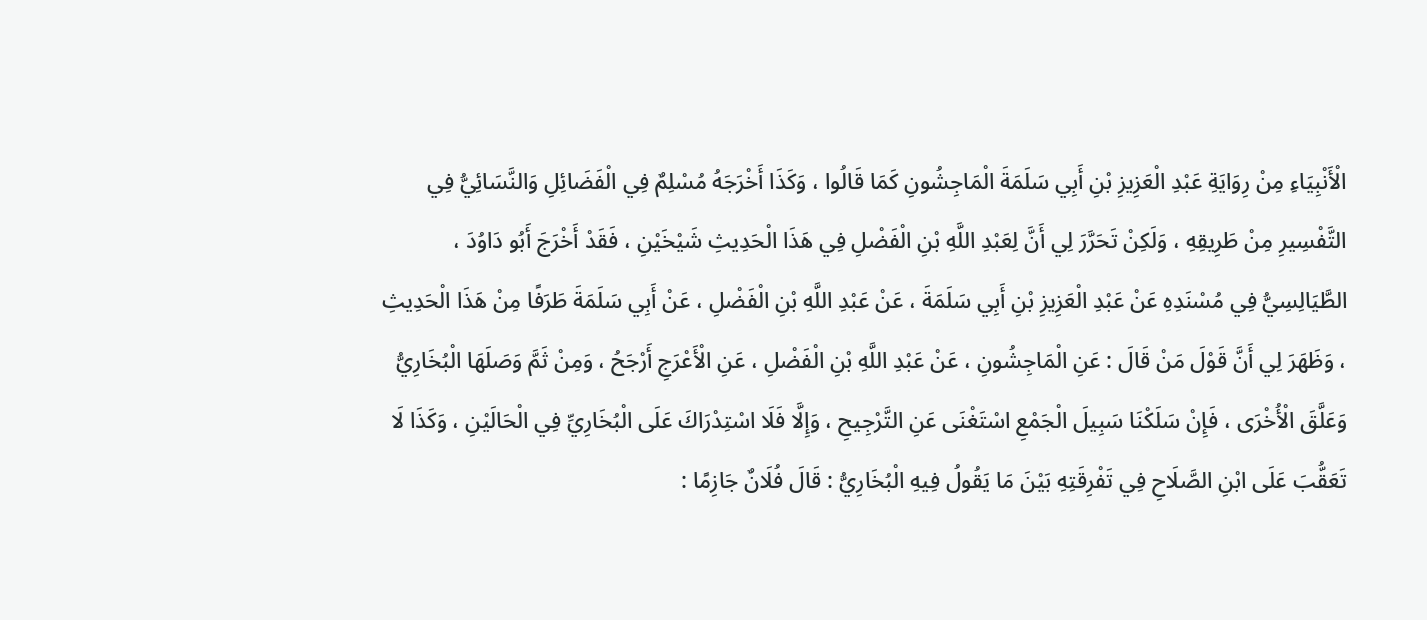الْأَنْبِيَاءِ مِنْ رِوَايَةِ عَبْدِ الْعَزِيزِ بْنِ أَبِي سَلَمَةَ الْمَاجِشُونِ كَمَا قَالُوا ، وَكَذَا أَخْرَجَهُ مُسْلِمٌ فِي الْفَضَائِلِ وَالنَّسَائِيُّ فِي التَّفْسِيرِ مِنْ طَرِيقِهِ ، وَلَكِنْ تَحَرَّرَ لِي أَنَّ لِعَبْدِ اللَّهِ بْنِ الْفَضْلِ فِي هَذَا الْحَدِيثِ شَيْخَيْنِ ، فَقَدْ أَخْرَجَ أَبُو دَاوُدَ ، الطَّيَالِسِيُّ فِي مُسْنَدِهِ عَنْ عَبْدِ الْعَزِيزِ بْنِ أَبِي سَلَمَةَ ، عَنْ عَبْدِ اللَّهِ بْنِ الْفَضْلِ ، عَنْ أَبِي سَلَمَةَ طَرَفًا مِنْ هَذَا الْحَدِيثِ ، وَظَهَرَ لِي أَنَّ قَوْلَ مَنْ قَالَ : عَنِ الْمَاجِشُونِ ، عَنْ عَبْدِ اللَّهِ بْنِ الْفَضْلِ ، عَنِ الْأَعْرَجِ أَرْجَحُ ، وَمِنْ ثَمَّ وَصَلَهَا الْبُخَارِيُّ وَعَلَّقَ الْأُخْرَى ، فَإِنْ سَلَكْنَا سَبِيلَ الْجَمْعِ اسْتَغْنَى عَنِ التَّرْجِيحِ ، وَإِلَّا فَلَا اسْتِدْرَاكَ عَلَى الْبُخَارِيِّ فِي الْحَالَيْنِ ، وَكَذَا لَا تَعَقُّبَ عَلَى ابْنِ الصَّلَاحِ فِي تَفْرِقَتِهِ بَيْنَ مَا يَقُولُ فِيهِ الْبُخَارِيُّ : قَالَ فُلَانٌ جَازِمًا :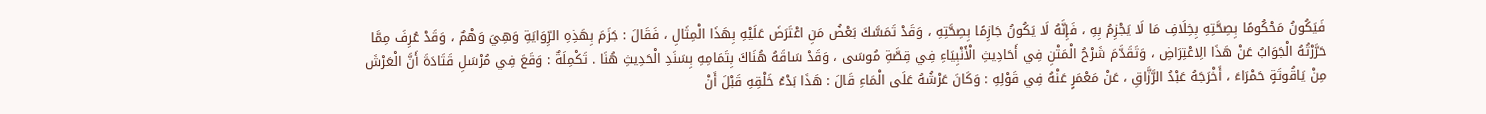فَيَكُونُ مَحْكُومًا بِصِحَّتِهِ بِخِلَافِ مَا لَا يَجْزِمُ بِهِ ، فَإِنَّهُ لَا يَكُونُ جَازِمًا بِصِحَّتِهِ ، وَقَدْ تَمَسَّكَ بَعْضُ مَنِ اعْتَرَضَ عَلَيْهِ بِهَذَا الْمِثَالِ ، فَقَالَ : جَزَمَ بِهَذِهِ الرِّوَايَةِ وَهِيَ وَهْمٌ ، وَقَدْ عُرِفَ مِمَّا حَرَّرْتُهُ الْجَوَابُ عَنْ هَذَا الِاعْتِرَاضِ ، وَتَقَدَّمَ شَرْحُ الْمَتْنِ فِي أَحَادِيثِ الْأَنْبِيَاءِ فِي قِصَّةِ مُوسَى ، وَقَدْ سَاقَهُ هُنَاكَ بِتَمَامِهِ بِسَنَدِ الْحَدِيثِ هُنَا . تَكْمِلَةٌ : وَقَعَ فِي مُرْسَلِ قَتَادَةَ أَنَّ الْعَرْشَ مِنْ يَاقُوتَةٍ حَمْرَاءَ ، أَخْرَجَهُ عَبْدُ الرَّزَّاقِ ، عَنْ مَعْمَرٍ عَنْهُ فِي قَوْلِهِ : وَكَانَ عَرْشُهُ عَلَى الْمَاءِ قَالَ : هَذَا بَدْءُ خَلْقِهِ قَبْلَ أَنْ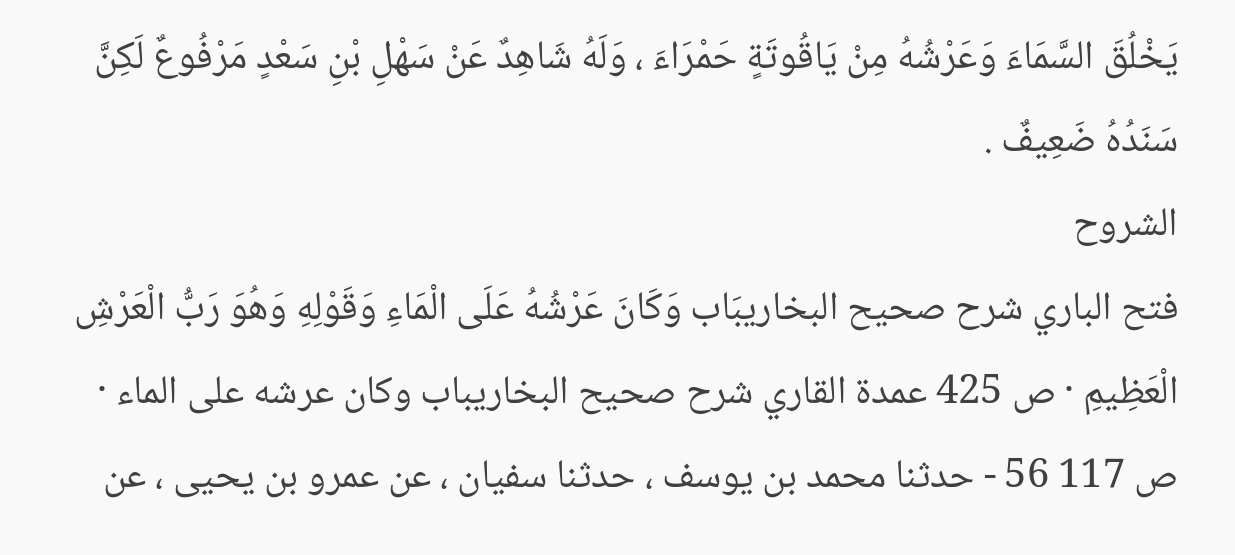يَخْلُقَ السَّمَاءَ وَعَرْشُهُ مِنْ يَاقُوتَةٍ حَمْرَاءَ ، وَلَهُ شَاهِدٌ عَنْ سَهْلِ بْنِ سَعْدٍ مَرْفُوعٌ لَكِنَّ سَنَدُهُ ضَعِيفٌ .
الشروح
فتح الباري شرح صحيح البخاريبَاب وَكَانَ عَرْشُهُ عَلَى الْمَاءِ وَقَوْلِهِ وَهُوَ رَبُّ الْعَرْشِ الْعَظِيمِ · ص 425 عمدة القاري شرح صحيح البخاريباب وكان عرشه على الماء · ص 117 56 - حدثنا محمد بن يوسف ، حدثنا سفيان ، عن عمرو بن يحيى ، عن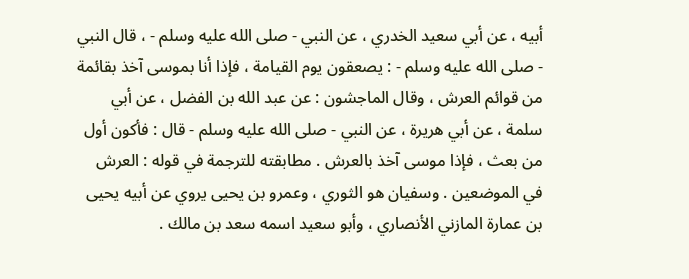أبيه ، عن أبي سعيد الخدري ، عن النبي - صلى الله عليه وسلم - ، قال النبي - صلى الله عليه وسلم - : يصعقون يوم القيامة ، فإذا أنا بموسى آخذ بقائمة من قوائم العرش ، وقال الماجشون : عن عبد الله بن الفضل ، عن أبي سلمة ، عن أبي هريرة ، عن النبي - صلى الله عليه وسلم - قال : فأكون أول من بعث ، فإذا موسى آخذ بالعرش . مطابقته للترجمة في قوله : العرش في الموضعين . وسفيان هو الثوري ، وعمرو بن يحيى يروي عن أبيه يحيى بن عمارة المازني الأنصاري ، وأبو سعيد اسمه سعد بن مالك .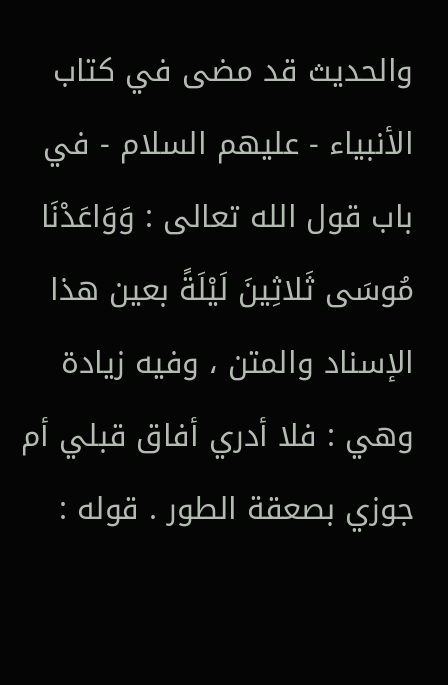والحديث قد مضى في كتاب الأنبياء - عليهم السلام - في باب قول الله تعالى : وَوَاعَدْنَا مُوسَى ثَلاثِينَ لَيْلَةً بعين هذا الإسناد والمتن ، وفيه زيادة وهي : فلا أدري أفاق قبلي أم جوزي بصعقة الطور . قوله :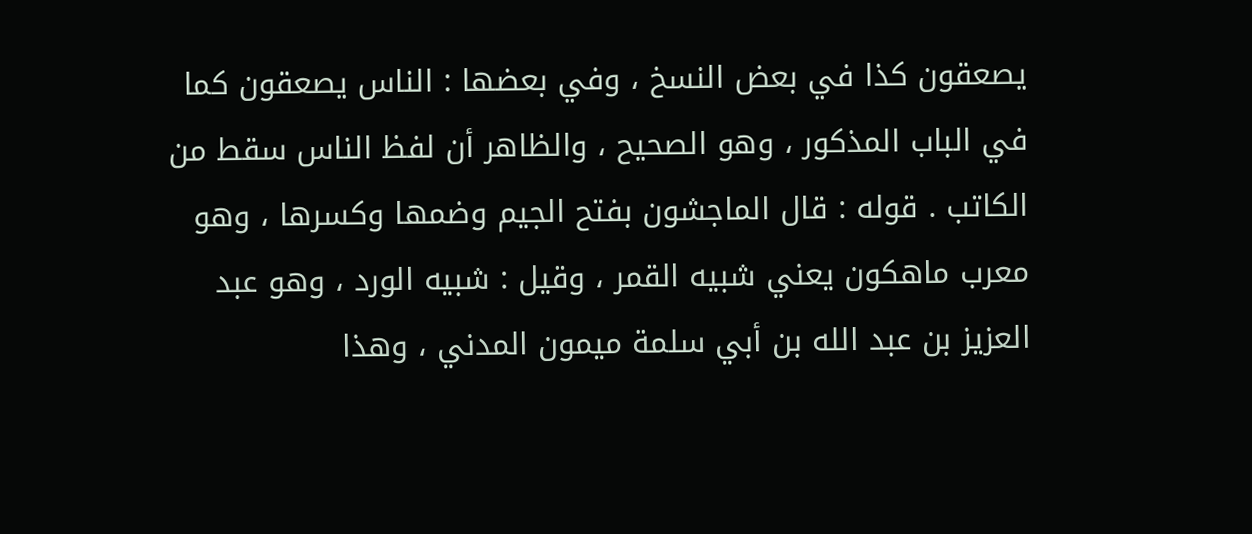يصعقون كذا في بعض النسخ ، وفي بعضها : الناس يصعقون كما في الباب المذكور ، وهو الصحيح ، والظاهر أن لفظ الناس سقط من الكاتب . قوله : قال الماجشون بفتح الجيم وضمها وكسرها ، وهو معرب ماهكون يعني شبيه القمر ، وقيل : شبيه الورد ، وهو عبد العزيز بن عبد الله بن أبي سلمة ميمون المدني ، وهذا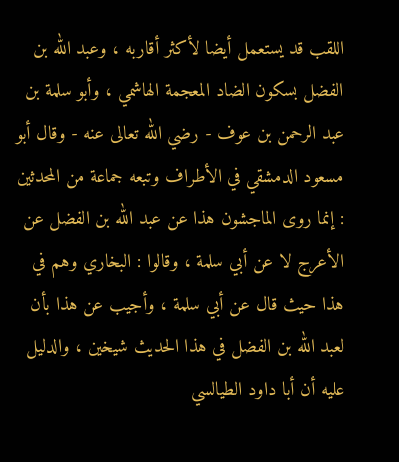اللقب قد يستعمل أيضا لأكثر أقاربه ، وعبد الله بن الفضل بسكون الضاد المعجمة الهاشمي ، وأبو سلمة بن عبد الرحمن بن عوف - رضي الله تعالى عنه - وقال أبو مسعود الدمشقي في الأطراف وتبعه جماعة من المحدثين : إنما روى الماجشون هذا عن عبد الله بن الفضل عن الأعرج لا عن أبي سلمة ، وقالوا : البخاري وهم في هذا حيث قال عن أبي سلمة ، وأجيب عن هذا بأن لعبد الله بن الفضل في هذا الحديث شيخين ، والدليل عليه أن أبا داود الطيالسي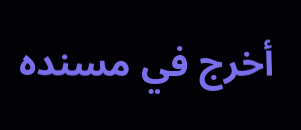أخرج في مسنده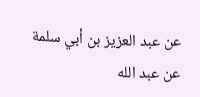عن عبد العزيز بن أبي سلمة عن عبد الله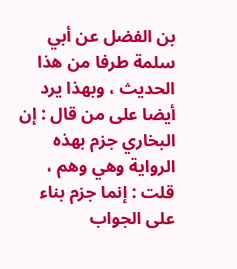بن الفضل عن أبي سلمة طرفا من هذا الحديث ، وبهذا يرد أيضا على من قال : إن البخاري جزم بهذه الرواية وهي وهم ، قلت : إنما جزم بناء على الجواب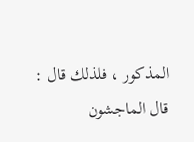المذكور ، فلذلك قال : قال الماجشون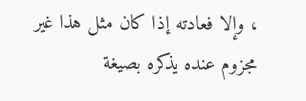، وإلا فعادته إذا كان مثل هذا غير مجزوم عنده يذكره بصيغة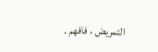التمريض ، فافهم .